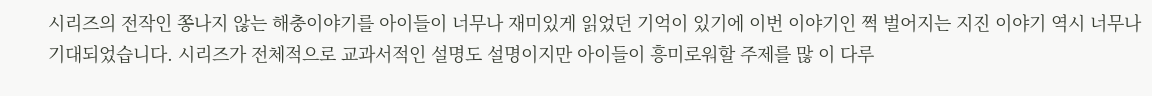시리즈의 전작인 쫑나지 않는 해충이야기를 아이들이 너무나 재미있게 읽었던 기억이 있기에 이번 이야기인 쩍 벌어지는 지진 이야기 역시 너무나 기대되었습니다. 시리즈가 전체적으로 교과서적인 설명도 설명이지만 아이들이 흥미로워할 주제를 많 이 다루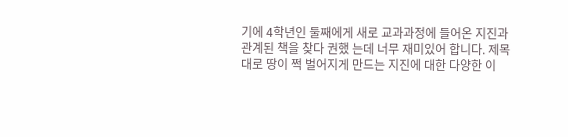기에 4학년인 둘째에게 새로 교과과정에 들어온 지진과 관계된 책을 찾다 권했 는데 너무 재미있어 합니다. 제목대로 땅이 쩍 벌어지게 만드는 지진에 대한 다양한 이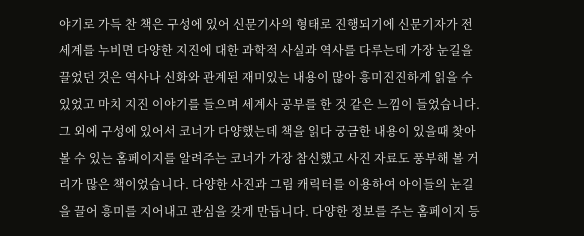야기로 가득 찬 책은 구성에 있어 신문기사의 형태로 진행되기에 신문기자가 전 세계를 누비면 다양한 지진에 대한 과학적 사실과 역사를 다루는데 가장 눈길을 끌었던 것은 역사나 신화와 관계된 재미있는 내용이 많아 흥미진진하게 읽을 수 있었고 마치 지진 이야기를 들으며 세계사 공부를 한 것 같은 느낌이 들었습니다. 그 외에 구성에 있어서 코너가 다양했는데 책을 읽다 궁금한 내용이 있을때 찾아볼 수 있는 홈페이지를 알려주는 코너가 가장 참신했고 사진 자료도 풍부해 볼 거리가 많은 책이었습니다. 다양한 사진과 그림 캐릭터를 이용하여 아이들의 눈길을 끌어 흥미를 지어내고 관심을 갖게 만듭니다. 다양한 정보를 주는 홈페이지 등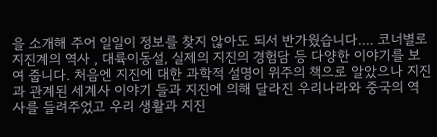을 소개해 주어 일일이 정보를 찾지 않아도 되서 반가웠습니다.... 코너별로 지진계의 역사 , 대륙이동설, 실제의 지진의 경험담 등 다양한 이야기를 보여 줍니다. 처음엔 지진에 대한 과학적 설명이 위주의 책으로 알았으나 지진과 관계된 세계사 이야기 들과 지진에 의해 달라진 우리나라와 중국의 역사를 들려주었고 우리 생활과 지진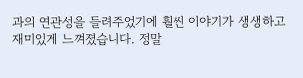과의 연관성을 들려주었기에 훨씬 이야기가 생생하고 재미있게 느껴졌습니다. 정말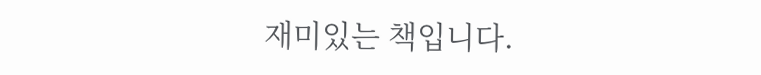재미있는 책입니다.